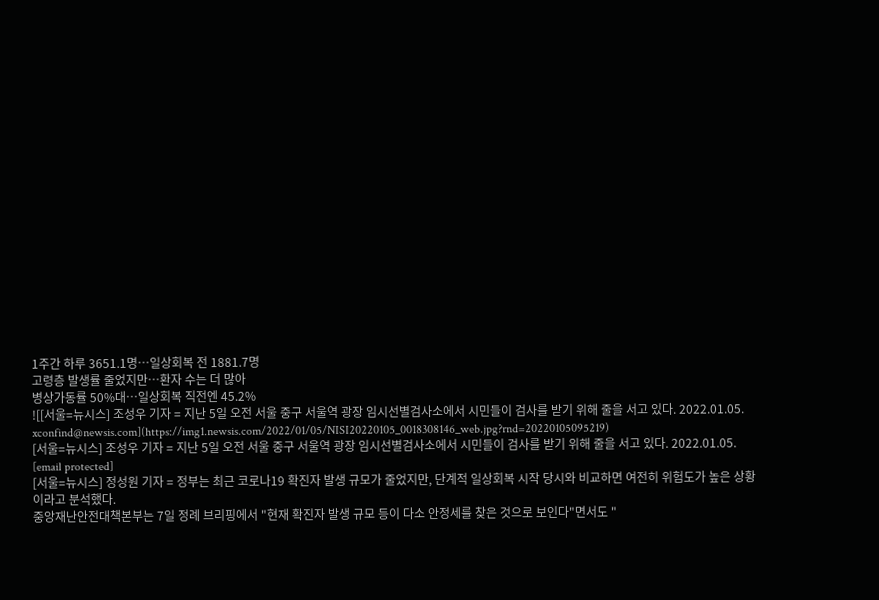1주간 하루 3651.1명…일상회복 전 1881.7명
고령층 발생률 줄었지만…환자 수는 더 많아
병상가동률 50%대…일상회복 직전엔 45.2%
![[서울=뉴시스] 조성우 기자 = 지난 5일 오전 서울 중구 서울역 광장 임시선별검사소에서 시민들이 검사를 받기 위해 줄을 서고 있다. 2022.01.05. xconfind@newsis.com](https://img1.newsis.com/2022/01/05/NISI20220105_0018308146_web.jpg?rnd=20220105095219)
[서울=뉴시스] 조성우 기자 = 지난 5일 오전 서울 중구 서울역 광장 임시선별검사소에서 시민들이 검사를 받기 위해 줄을 서고 있다. 2022.01.05. [email protected]
[서울=뉴시스] 정성원 기자 = 정부는 최근 코로나19 확진자 발생 규모가 줄었지만, 단계적 일상회복 시작 당시와 비교하면 여전히 위험도가 높은 상황이라고 분석했다.
중앙재난안전대책본부는 7일 정례 브리핑에서 "현재 확진자 발생 규모 등이 다소 안정세를 찾은 것으로 보인다"면서도 "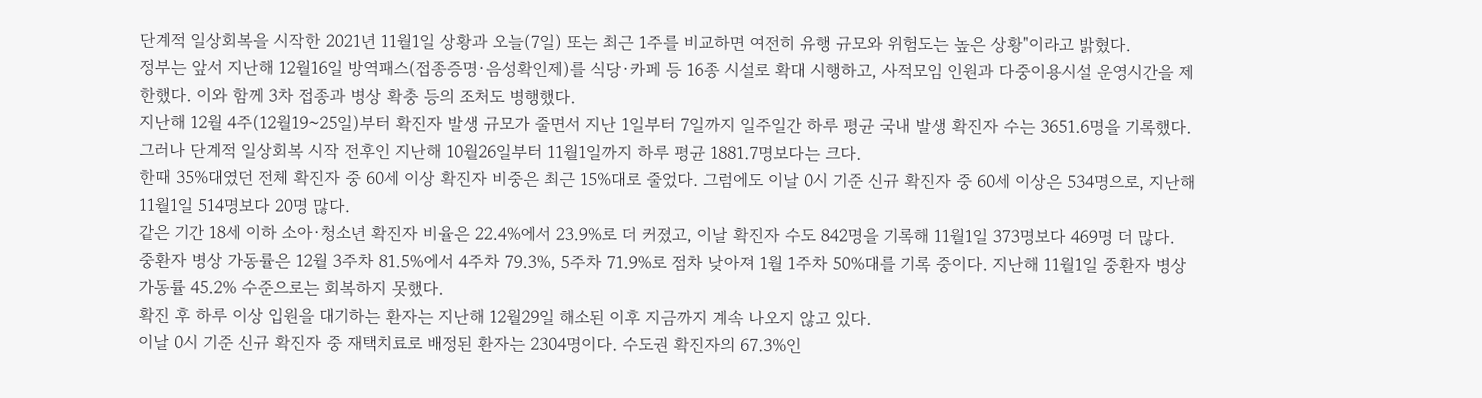단계적 일상회복을 시작한 2021년 11월1일 상황과 오늘(7일) 또는 최근 1주를 비교하면 여전히 유행 규모와 위험도는 높은 상황"이라고 밝혔다.
정부는 앞서 지난해 12월16일 방역패스(접종증명·음성확인제)를 식당·카페 등 16종 시설로 확대 시행하고, 사적모임 인원과 다중이용시설 운영시간을 제한했다. 이와 함께 3차 접종과 병상 확충 등의 조처도 병행했다.
지난해 12월 4주(12월19~25일)부터 확진자 발생 규모가 줄면서 지난 1일부터 7일까지 일주일간 하루 평균 국내 발생 확진자 수는 3651.6명을 기록했다. 그러나 단계적 일상회복 시작 전후인 지난해 10월26일부터 11월1일까지 하루 평균 1881.7명보다는 크다.
한때 35%대였던 전체 확진자 중 60세 이상 확진자 비중은 최근 15%대로 줄었다. 그럼에도 이날 0시 기준 신규 확진자 중 60세 이상은 534명으로, 지난해 11월1일 514명보다 20명 많다.
같은 기간 18세 이하 소아·청소년 확진자 비율은 22.4%에서 23.9%로 더 커졌고, 이날 확진자 수도 842명을 기록해 11월1일 373명보다 469명 더 많다.
중환자 병상 가동률은 12월 3주차 81.5%에서 4주차 79.3%, 5주차 71.9%로 점차 낮아져 1월 1주차 50%대를 기록 중이다. 지난해 11월1일 중환자 병상 가동률 45.2% 수준으로는 회복하지 못했다.
확진 후 하루 이상 입원을 대기하는 환자는 지난해 12월29일 해소된 이후 지금까지 계속 나오지 않고 있다.
이날 0시 기준 신규 확진자 중 재택치료로 배정된 환자는 2304명이다. 수도권 확진자의 67.3%인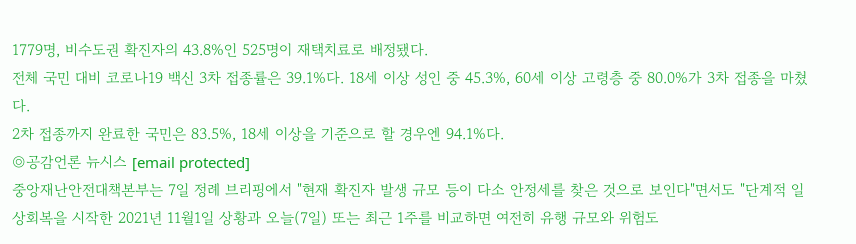1779명, 비수도권 확진자의 43.8%인 525명이 재택치료로 배정됐다.
전체 국민 대비 코로나19 백신 3차 접종률은 39.1%다. 18세 이상 성인 중 45.3%, 60세 이상 고령층 중 80.0%가 3차 접종을 마쳤다.
2차 접종까지 완료한 국민은 83.5%, 18세 이상을 기준으로 할 경우엔 94.1%다.
◎공감언론 뉴시스 [email protected]
중앙재난안전대책본부는 7일 정례 브리핑에서 "현재 확진자 발생 규모 등이 다소 안정세를 찾은 것으로 보인다"면서도 "단계적 일상회복을 시작한 2021년 11월1일 상황과 오늘(7일) 또는 최근 1주를 비교하면 여전히 유행 규모와 위험도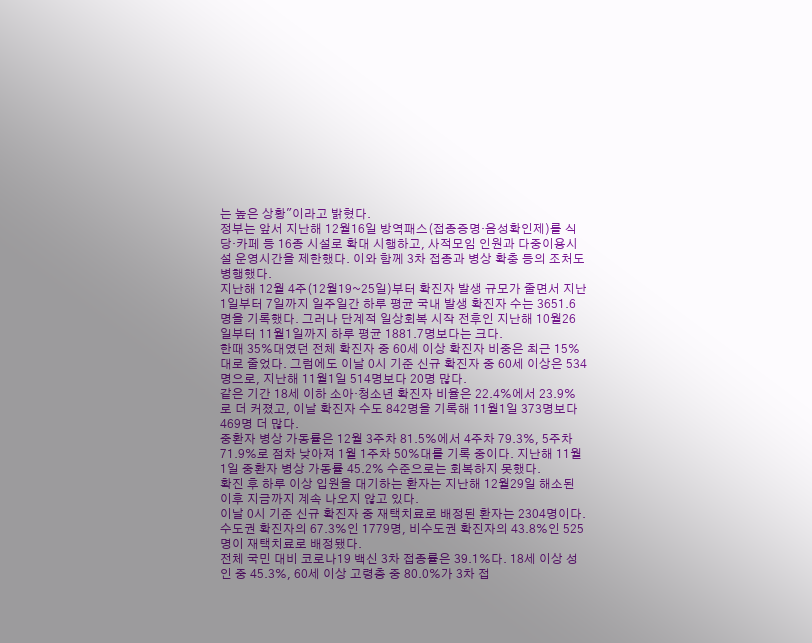는 높은 상황"이라고 밝혔다.
정부는 앞서 지난해 12월16일 방역패스(접종증명·음성확인제)를 식당·카페 등 16종 시설로 확대 시행하고, 사적모임 인원과 다중이용시설 운영시간을 제한했다. 이와 함께 3차 접종과 병상 확충 등의 조처도 병행했다.
지난해 12월 4주(12월19~25일)부터 확진자 발생 규모가 줄면서 지난 1일부터 7일까지 일주일간 하루 평균 국내 발생 확진자 수는 3651.6명을 기록했다. 그러나 단계적 일상회복 시작 전후인 지난해 10월26일부터 11월1일까지 하루 평균 1881.7명보다는 크다.
한때 35%대였던 전체 확진자 중 60세 이상 확진자 비중은 최근 15%대로 줄었다. 그럼에도 이날 0시 기준 신규 확진자 중 60세 이상은 534명으로, 지난해 11월1일 514명보다 20명 많다.
같은 기간 18세 이하 소아·청소년 확진자 비율은 22.4%에서 23.9%로 더 커졌고, 이날 확진자 수도 842명을 기록해 11월1일 373명보다 469명 더 많다.
중환자 병상 가동률은 12월 3주차 81.5%에서 4주차 79.3%, 5주차 71.9%로 점차 낮아져 1월 1주차 50%대를 기록 중이다. 지난해 11월1일 중환자 병상 가동률 45.2% 수준으로는 회복하지 못했다.
확진 후 하루 이상 입원을 대기하는 환자는 지난해 12월29일 해소된 이후 지금까지 계속 나오지 않고 있다.
이날 0시 기준 신규 확진자 중 재택치료로 배정된 환자는 2304명이다. 수도권 확진자의 67.3%인 1779명, 비수도권 확진자의 43.8%인 525명이 재택치료로 배정됐다.
전체 국민 대비 코로나19 백신 3차 접종률은 39.1%다. 18세 이상 성인 중 45.3%, 60세 이상 고령층 중 80.0%가 3차 접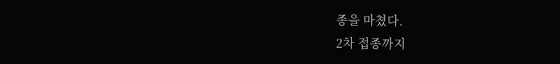종을 마쳤다.
2차 접종까지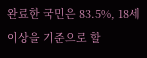완료한 국민은 83.5%, 18세 이상을 기준으로 할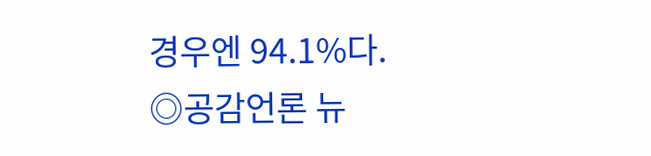경우엔 94.1%다.
◎공감언론 뉴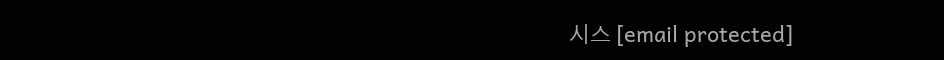시스 [email protected]